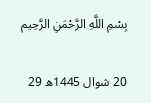بِسْمِ اللَّهِ الرَّحْمَنِ الرَّحِيم

20 شوال 1445ھ 29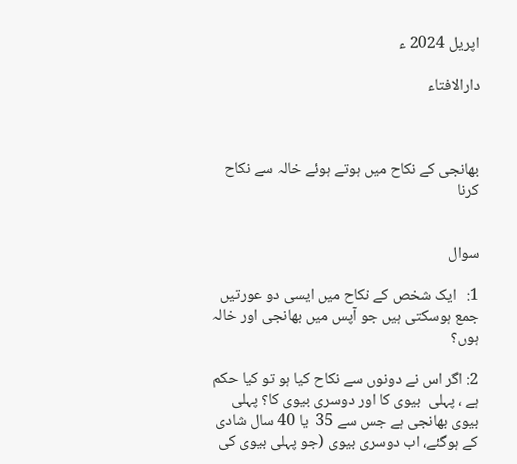اپریل 2024 ء

دارالافتاء



بھانجی کے نکاح میں ہوتے ہوئے خالہ سے نکاح کرنا


سوال

1:   ایک شخص کے نکاح میں ایسی دو عورتیں جمع ہوسکتی ہیں جو آپس میں بھانجی اور خالہ ہوں؟

2: اگر اس نے دونوں سے نکاح کیا ہو تو کیا حکم ہے ، پہلی  بیوی کا اور دوسری بیوی کا؟ پہلی بیوی بھانجی ہے جس سے 35  یا 40 سال شادی کے ہوگئے، اب دوسری بیوی (جو پہلی بیوی کی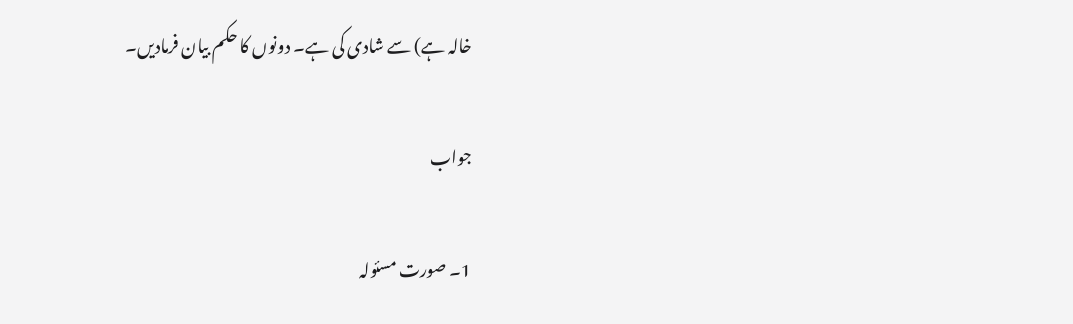خالہ ہے) سے شادی کی ہے۔ دونوں کا حکم بیان فرمادیں۔

جواب

1۔ صورت مسئولہ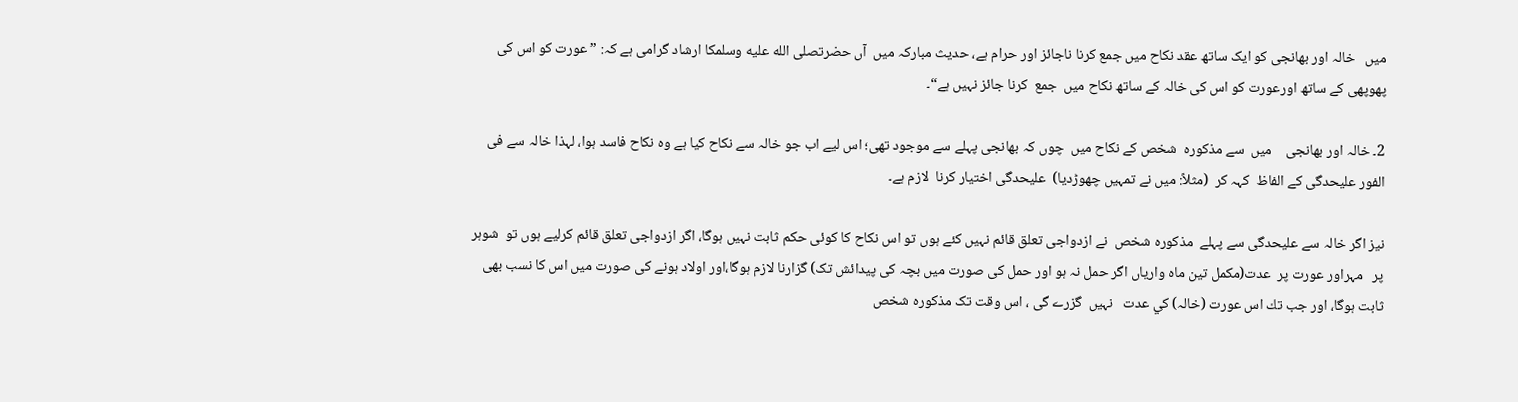میں   خالہ اور بھانجی کو ایک ساتھ عقد نکاح میں جمع کرنا ناجائز اور حرام ہے، حدیث مبارکہ میں  آں حضرتصلى الله عليه وسلمکا ارشاد گرامی ہے کہ: ”عورت کو اس کی پھوپھی کے ساتھ اورعورت کو اس کی خالہ کے ساتھ نکاح میں  جمع  کرنا جائز نہیں ہے“۔

2۔ خالہ اور بھانجی    میں  سے مذکورہ  شخص کے نکاح میں  چوں کہ بھانجی پہلے سے موجود تھی؛ اس لیے اب جو خالہ سے نکاح کیا ہے وہ نکاح فاسد ہوا، لہذا خالہ سے فی الفور علیحدگی کے الفاظ  کہہ کر  (مثلاً: میں نے تمہیں چھوڑدیا)  علیحدگی اختیار کرنا  لازم ہے۔

نیز اگر خالہ سے علیحدگی سے پہلے  مذکورہ شخص  نے ازدواجی تعلق قائم نہیں کئے ہوں تو اس نکاح کا کوئی حکم ثابت نہیں ہوگا، اگر ازدواجی تعلق قائم کرلیے ہوں تو  شوہر پر   مہراور عورت پر  عدت(مکمل تین ماہ واریاں اگر حمل نہ ہو اور حمل کی صورت میں بچہ کی پیدائش تک) گزارنا لازم ہوگا،اور اولاد ہونے كی صورت ميں اس كا نسب بھی  ثابت ہوگا، اور جب تك اس عورت (خالہ) كي عدت   نہیں  گزرے گی ، اس وقت تک مذکورہ شخص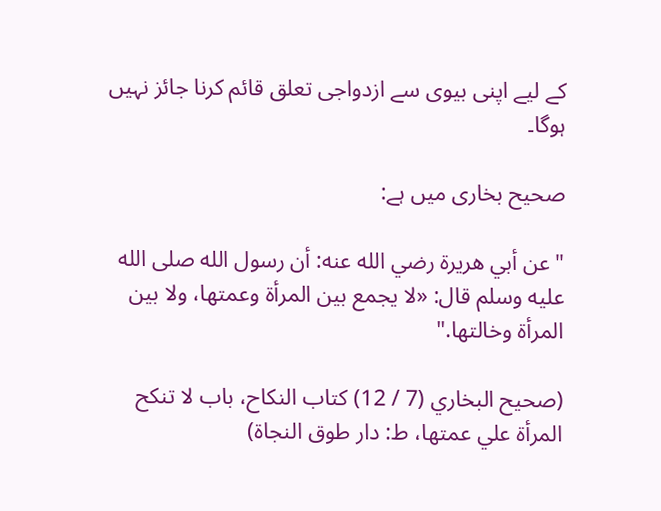کے لیے اپنی بیوی سے ازدواجی تعلق قائم کرنا جائز نہیں ہوگا۔

صحیح بخاری میں ہے:

"عن أبي هريرة رضي الله عنه: أن رسول الله صلى الله عليه وسلم قال: «لا يجمع بين المرأة وعمتها، ولا بين المرأة وخالتها."

(صحيح البخاري (7 / 12) كتاب النكاح، باب لا تنكح المرأة علي عمتها، ط: دار طوق النجاة)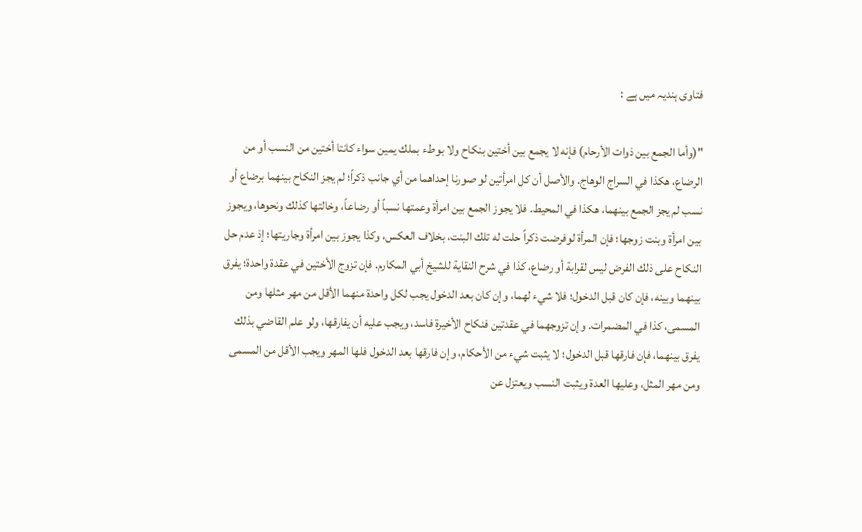فتاوى ہندیہ میں ہے :

"(وأما الجمع بين ذوات الأرحام) فإنه لا يجمع بين أختين بنكاح ولا بوطء بملك يمين سواء كانتا أختين من النسب أو من الرضاع، هكذا في السراج الوهاج. والأصل أن كل امرأتين لو صورنا إحداهما من أي جانب ذكراً؛ لم يجز النكاح بينهما برضاع أو نسب لم يجز الجمع بينهما، هكذا في المحيط. فلا يجوز الجمع بين امرأة وعمتها نسباً أو رضاعاً، وخالتها كذلك ونحوها، ويجوز بين امرأة وبنت زوجها؛ فإن المرأة لوفرضت ذكراً حلت له تلك البنت، بخلاف العكس، وكذا يجوز بين امرأة وجاريتها؛ إذ عدم حل النكاح على ذلك الفرض ليس لقرابة أو رضاع، كذا في شرح النقاية للشيخ أبي المكارم. فإن تزوج الأختين في عقدة واحدة؛ يفرق بينهما وبينه، فإن كان قبل الدخول؛ فلا شيء لهما، وإن كان بعد الدخول يجب لكل واحدة منهما الأقل من مهر مثلها ومن المسمى، كذا في المضمرات. وإن تزوجهما في عقدتين فنكاح الأخيرة فاسد، ويجب عليه أن يفارقها، ولو علم القاضي بذلك يفرق بينهما، فإن فارقها قبل الدخول؛ لا يثبت شيء من الأحكام، وإن فارقها بعد الدخول فلها المهر ويجب الأقل من المسمى ومن مهر المثل، وعليها العدة ويثبت النسب ويعتزل عن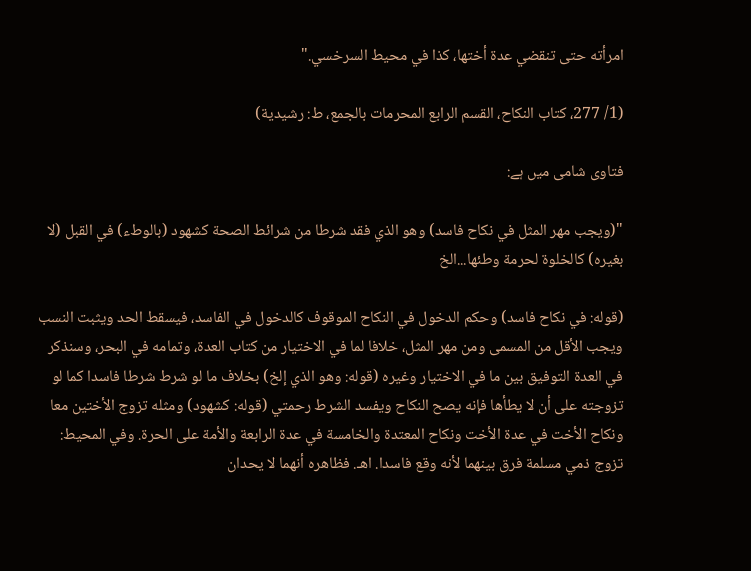امرأته حتى تنقضي عدة أختها، كذا في محيط السرخسي."

(1/ 277، كتاب النكاح، القسم الرابع المحرمات بالجمع، ط: رشيدية)

فتاوی شامی میں ہے:

"(ويجب مهر المثل في نكاح فاسد) وهو الذي فقد شرطا من شرائط الصحة كشهود (بالوطء) في القبل (لا بغيره) كالخلوة لحرمة وطئها...الخ

(قوله: في نكاح فاسد) وحكم الدخول في النكاح الموقوف كالدخول في الفاسد، فيسقط الحد ويثبت النسب ويجب الأقل من المسمى ومن مهر المثل، خلافا لما في الاختيار من كتاب العدة، وتمامه في البحر، وسنذكر في العدة التوفيق بين ما في الاختيار وغيره (قوله: وهو الذي إلخ) بخلاف ما لو شرط شرطا فاسدا كما لو تزوجته على أن لا يطأها فإنه يصح النكاح ويفسد الشرط رحمتي (قوله: كشهود) ومثله تزوج الأختين معا ونكاح الأخت في عدة الأخت ونكاح المعتدة والخامسة في عدة الرابعة والأمة على الحرة. وفي المحيط: تزوج ذمي مسلمة فرق بينهما لأنه وقع فاسدا. اهـ. فظاهره أنهما لا يحدان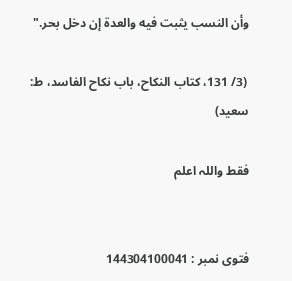وأن النسب يثبت فيه والعدة إن دخل بحر."

 (3/ 131، كتاب النكاح، باب نكاح الفاسد، ط: سعيد)

فقط واللہ اعلم


فتوی نمبر : 144304100041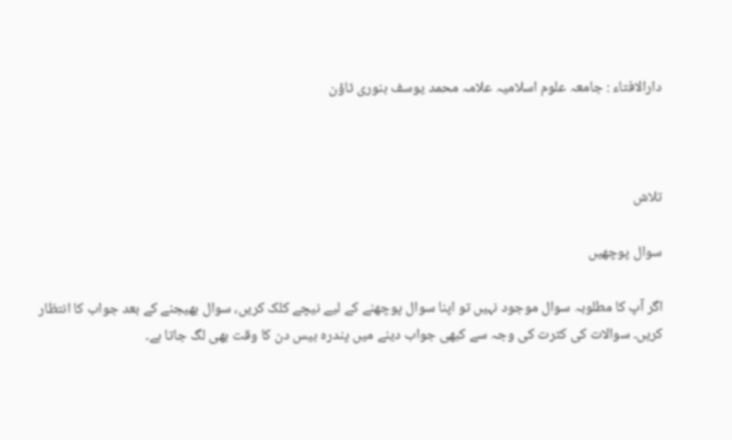دارالافتاء : جامعہ علوم اسلامیہ علامہ محمد یوسف بنوری ٹاؤن



تلاش

سوال پوچھیں

اگر آپ کا مطلوبہ سوال موجود نہیں تو اپنا سوال پوچھنے کے لیے نیچے کلک کریں، سوال بھیجنے کے بعد جواب کا انتظار کریں۔ سوالات کی کثرت کی وجہ سے کبھی جواب دینے میں پندرہ بیس دن کا وقت بھی لگ جاتا ہے۔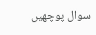سوال پوچھیں